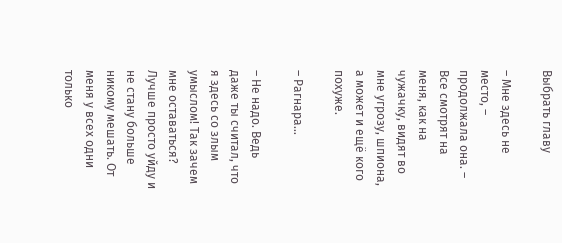Выбрать главу

– Мне здесь не место, – продолжала она. – Все смотрят на меня, как на чужачку, видят во мне угрозу, шпиона, а может и ещё кого похуже.

– Рагнара…

– Не надо. Ведь даже ты считал, что я здесь со злым умыслом! Так зачем мне оставаться? Лучше просто уйду и не стану больше никому мешать. От меня у всех одни только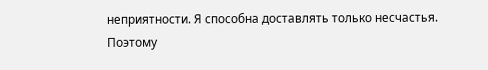неприятности. Я способна доставлять только несчастья. Поэтому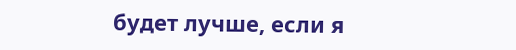будет лучше, если я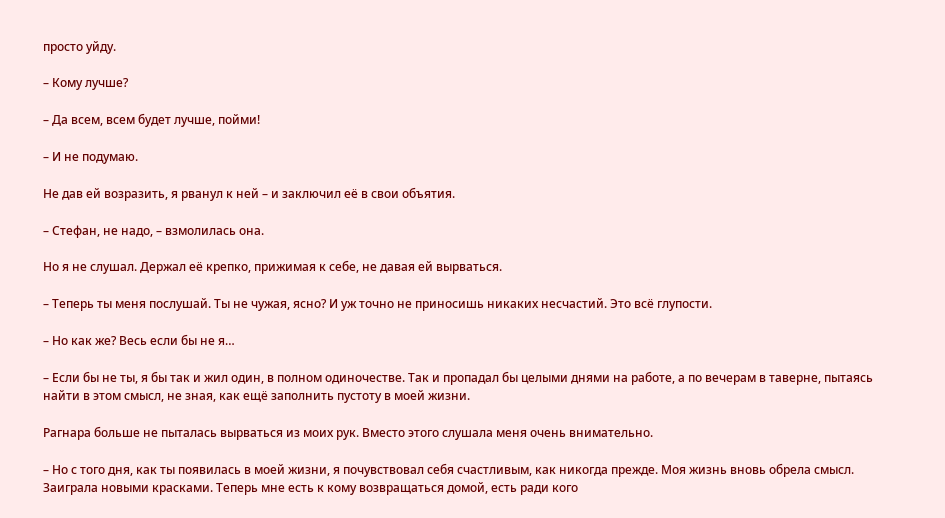просто уйду.

– Кому лучше?

– Да всем, всем будет лучше, пойми!

– И не подумаю.

Не дав ей возразить, я рванул к ней – и заключил её в свои объятия.

– Стефан, не надо, – взмолилась она.

Но я не слушал. Держал её крепко, прижимая к себе, не давая ей вырваться.

– Теперь ты меня послушай. Ты не чужая, ясно? И уж точно не приносишь никаких несчастий. Это всё глупости.

– Но как же? Весь если бы не я…

– Если бы не ты, я бы так и жил один, в полном одиночестве. Так и пропадал бы целыми днями на работе, а по вечерам в таверне, пытаясь найти в этом смысл, не зная, как ещё заполнить пустоту в моей жизни.

Рагнара больше не пыталась вырваться из моих рук. Вместо этого слушала меня очень внимательно.

– Но с того дня, как ты появилась в моей жизни, я почувствовал себя счастливым, как никогда прежде. Моя жизнь вновь обрела смысл. Заиграла новыми красками. Теперь мне есть к кому возвращаться домой, есть ради кого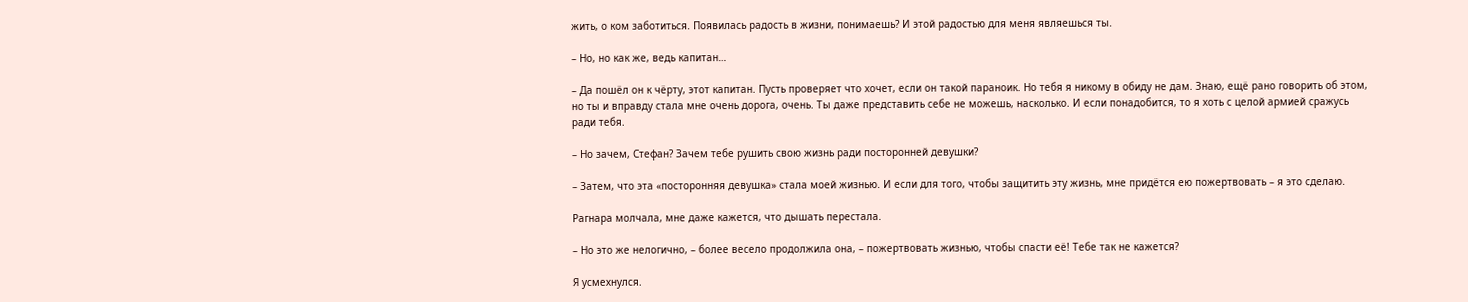жить, о ком заботиться. Появилась радость в жизни, понимаешь? И этой радостью для меня являешься ты.

– Но, но как же, ведь капитан…

– Да пошёл он к чёрту, этот капитан. Пусть проверяет что хочет, если он такой параноик. Но тебя я никому в обиду не дам. Знаю, ещё рано говорить об этом, но ты и вправду стала мне очень дорога, очень. Ты даже представить себе не можешь, насколько. И если понадобится, то я хоть с целой армией сражусь ради тебя.

– Но зачем, Стефан? Зачем тебе рушить свою жизнь ради посторонней девушки?

– Затем, что эта «посторонняя девушка» стала моей жизнью. И если для того, чтобы защитить эту жизнь, мне придётся ею пожертвовать – я это сделаю.

Рагнара молчала, мне даже кажется, что дышать перестала.

– Но это же нелогично, – более весело продолжила она, – пожертвовать жизнью, чтобы спасти её! Тебе так не кажется?

Я усмехнулся.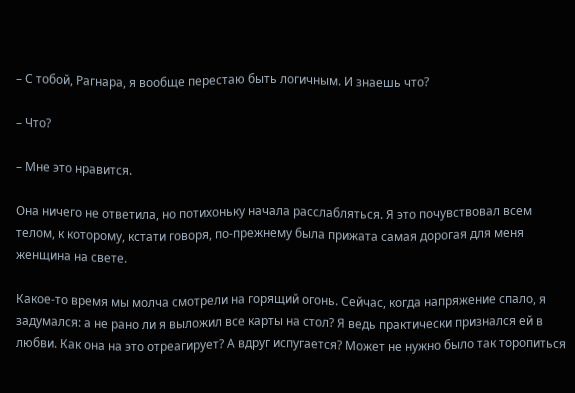– С тобой, Рагнара, я вообще перестаю быть логичным. И знаешь что?

– Что?

– Мне это нравится.

Она ничего не ответила, но потихоньку начала расслабляться. Я это почувствовал всем телом, к которому, кстати говоря, по-прежнему была прижата самая дорогая для меня женщина на свете.

Какое-то время мы молча смотрели на горящий огонь. Сейчас, когда напряжение спало, я задумался: а не рано ли я выложил все карты на стол? Я ведь практически признался ей в любви. Как она на это отреагирует? А вдруг испугается? Может не нужно было так торопиться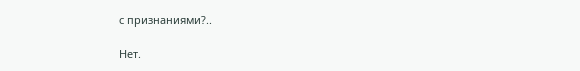с признаниями?..

Нет.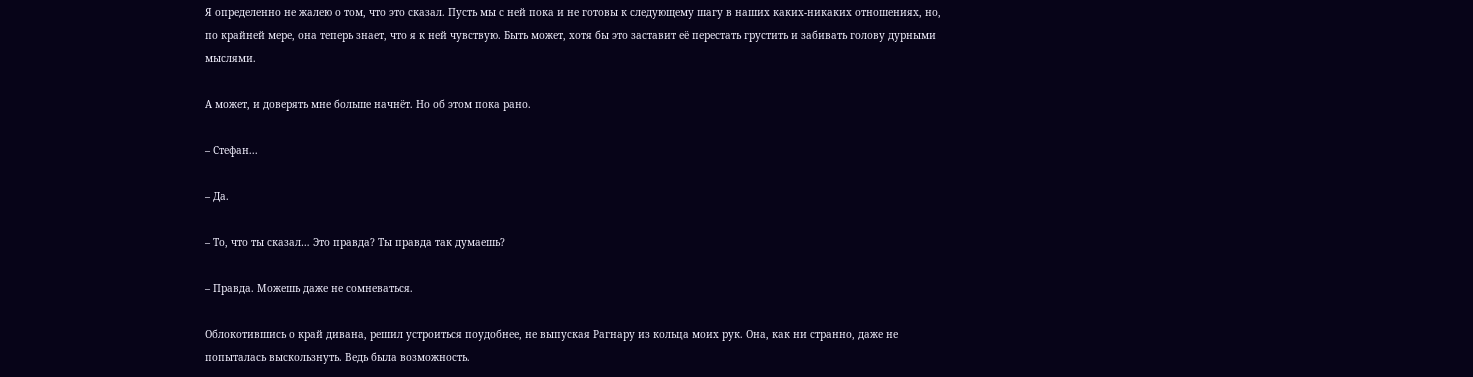Я определенно не жалею о том, что это сказал. Пусть мы с ней пока и не готовы к следующему шагу в наших каких-никаких отношениях, но, по крайней мере, она теперь знает, что я к ней чувствую. Быть может, хотя бы это заставит её перестать грустить и забивать голову дурными мыслями.

А может, и доверять мне больше начнёт. Но об этом пока рано.

– Стефан...

– Да.

– То, что ты сказал… Это правда? Ты правда так думаешь?

– Правда. Можешь даже не сомневаться.

Облокотившись о край дивана, решил устроиться поудобнее, не выпуская Рагнару из кольца моих рук. Она, как ни странно, даже не попыталась выскользнуть. Ведь была возможность.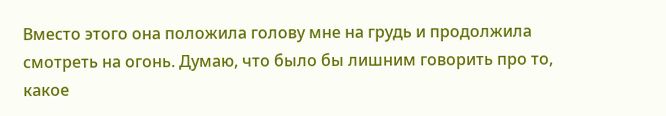Вместо этого она положила голову мне на грудь и продолжила смотреть на огонь. Думаю, что было бы лишним говорить про то, какое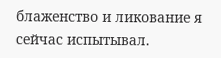блаженство и ликование я сейчас испытывал.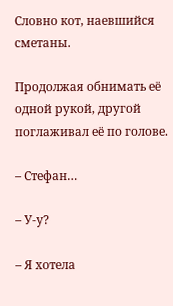Словно кот, наевшийся сметаны.

Продолжая обнимать её одной рукой, другой поглаживал её по голове.

– Стефан…

– У-у?

– Я хотела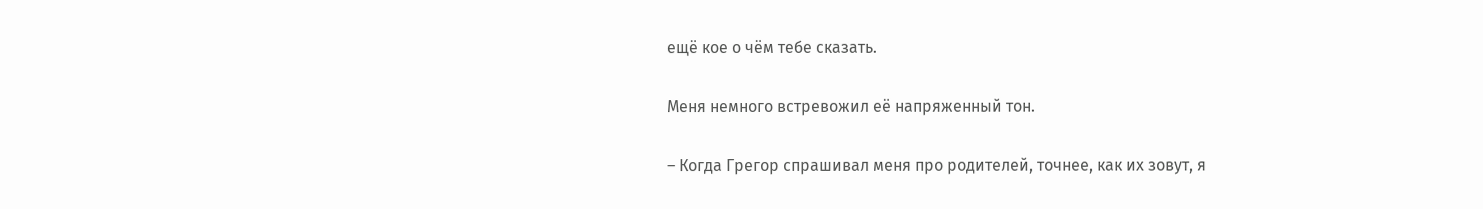ещё кое о чём тебе сказать.

Меня немного встревожил её напряженный тон.

– Когда Грегор спрашивал меня про родителей, точнее, как их зовут, я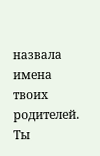назвала имена твоих родителей. Ты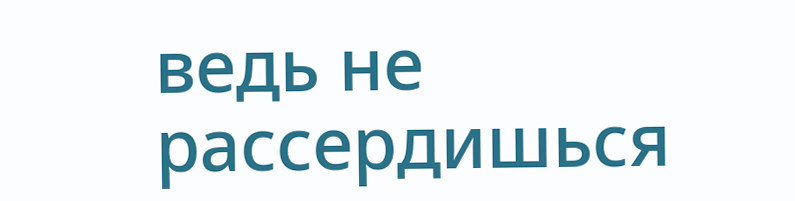ведь не рассердишься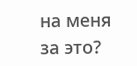на меня за это?